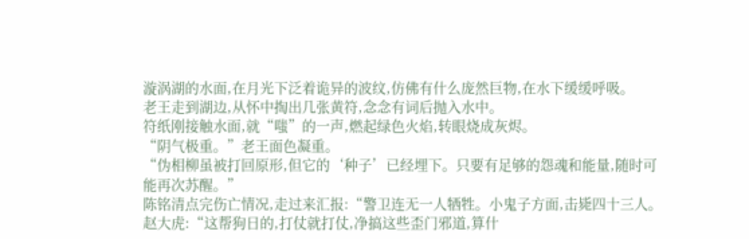漩涡湖的水面,在月光下泛着诡异的波纹,仿佛有什么庞然巨物,在水下缓缓呼吸。
老王走到湖边,从怀中掏出几张黄符,念念有词后抛入水中。
符纸刚接触水面,就“嗤”的一声,燃起绿色火焰,转眼烧成灰烬。
“阴气极重。”老王面色凝重。
“伪相柳虽被打回原形,但它的‘种子’已经埋下。只要有足够的怨魂和能量,随时可能再次苏醒。”
陈铭清点完伤亡情况,走过来汇报:“警卫连无一人牺牲。小鬼子方面,击毙四十三人。
赵大虎:“这帮狗日的,打仗就打仗,净搞这些歪门邪道,算什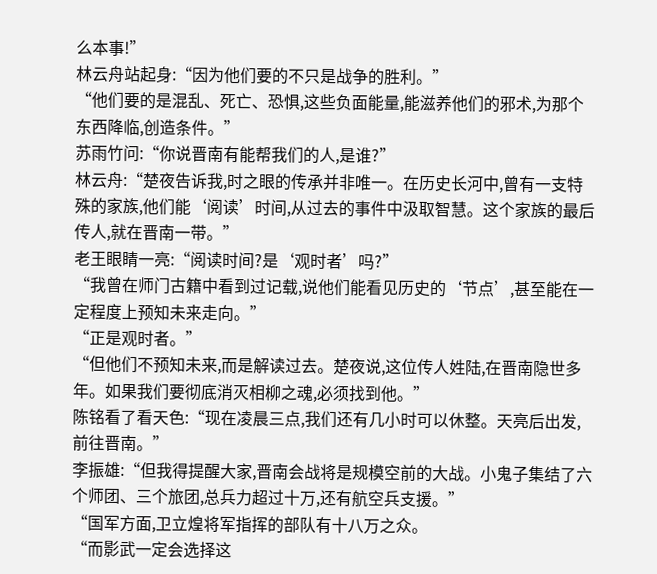么本事!”
林云舟站起身:“因为他们要的不只是战争的胜利。”
“他们要的是混乱、死亡、恐惧,这些负面能量,能滋养他们的邪术,为那个东西降临,创造条件。”
苏雨竹问:“你说晋南有能帮我们的人,是谁?”
林云舟:“楚夜告诉我,时之眼的传承并非唯一。在历史长河中,曾有一支特殊的家族,他们能‘阅读’时间,从过去的事件中汲取智慧。这个家族的最后传人,就在晋南一带。”
老王眼睛一亮:“阅读时间?是‘观时者’吗?”
“我曾在师门古籍中看到过记载,说他们能看见历史的‘节点’,甚至能在一定程度上预知未来走向。”
“正是观时者。”
“但他们不预知未来,而是解读过去。楚夜说,这位传人姓陆,在晋南隐世多年。如果我们要彻底消灭相柳之魂,必须找到他。”
陈铭看了看天色:“现在凌晨三点,我们还有几小时可以休整。天亮后出发,前往晋南。”
李振雄:“但我得提醒大家,晋南会战将是规模空前的大战。小鬼子集结了六个师团、三个旅团,总兵力超过十万,还有航空兵支援。”
“国军方面,卫立煌将军指挥的部队有十八万之众。
“而影武一定会选择这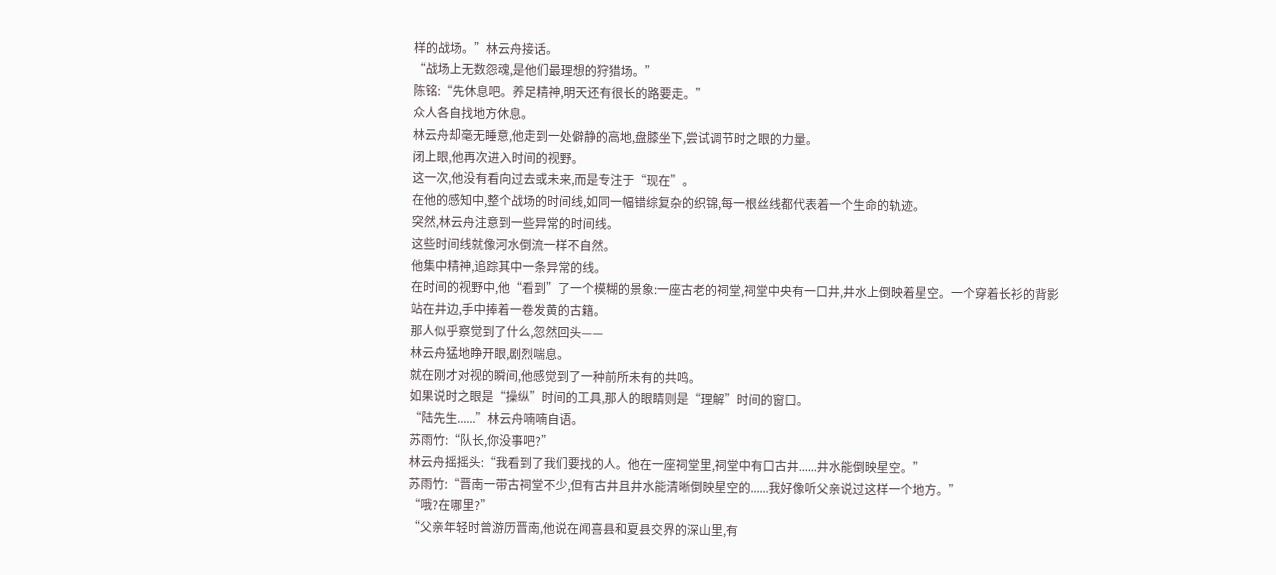样的战场。”林云舟接话。
“战场上无数怨魂,是他们最理想的狩猎场。”
陈铭:“先休息吧。养足精神,明天还有很长的路要走。”
众人各自找地方休息。
林云舟却毫无睡意,他走到一处僻静的高地,盘膝坐下,尝试调节时之眼的力量。
闭上眼,他再次进入时间的视野。
这一次,他没有看向过去或未来,而是专注于“现在”。
在他的感知中,整个战场的时间线,如同一幅错综复杂的织锦,每一根丝线都代表着一个生命的轨迹。
突然,林云舟注意到一些异常的时间线。
这些时间线就像河水倒流一样不自然。
他集中精神,追踪其中一条异常的线。
在时间的视野中,他“看到”了一个模糊的景象:一座古老的祠堂,祠堂中央有一口井,井水上倒映着星空。一个穿着长衫的背影站在井边,手中捧着一卷发黄的古籍。
那人似乎察觉到了什么,忽然回头——
林云舟猛地睁开眼,剧烈喘息。
就在刚才对视的瞬间,他感觉到了一种前所未有的共鸣。
如果说时之眼是“操纵”时间的工具,那人的眼睛则是“理解”时间的窗口。
“陆先生......”林云舟喃喃自语。
苏雨竹:“队长,你没事吧?”
林云舟摇摇头:“我看到了我们要找的人。他在一座祠堂里,祠堂中有口古井......井水能倒映星空。”
苏雨竹:“晋南一带古祠堂不少,但有古井且井水能清晰倒映星空的......我好像听父亲说过这样一个地方。”
“哦?在哪里?”
“父亲年轻时曾游历晋南,他说在闻喜县和夏县交界的深山里,有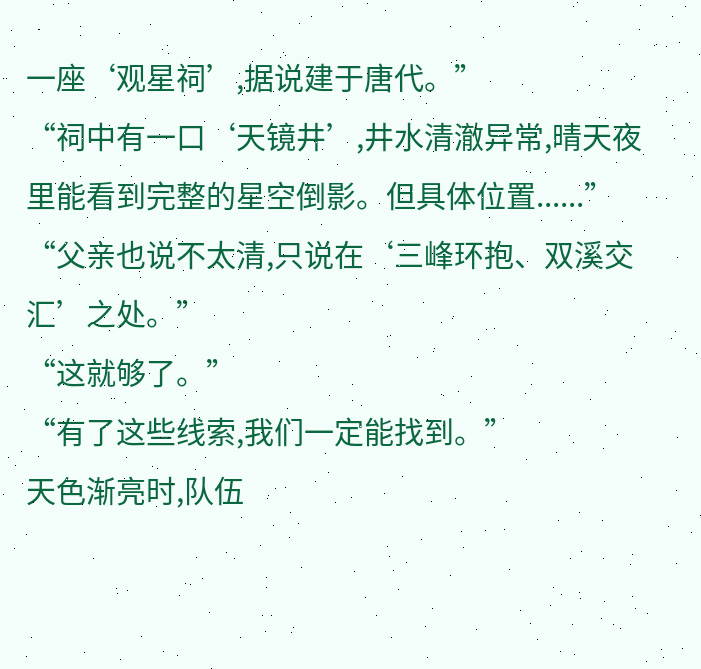一座‘观星祠’,据说建于唐代。”
“祠中有一口‘天镜井’,井水清澈异常,晴天夜里能看到完整的星空倒影。但具体位置......”
“父亲也说不太清,只说在‘三峰环抱、双溪交汇’之处。”
“这就够了。”
“有了这些线索,我们一定能找到。”
天色渐亮时,队伍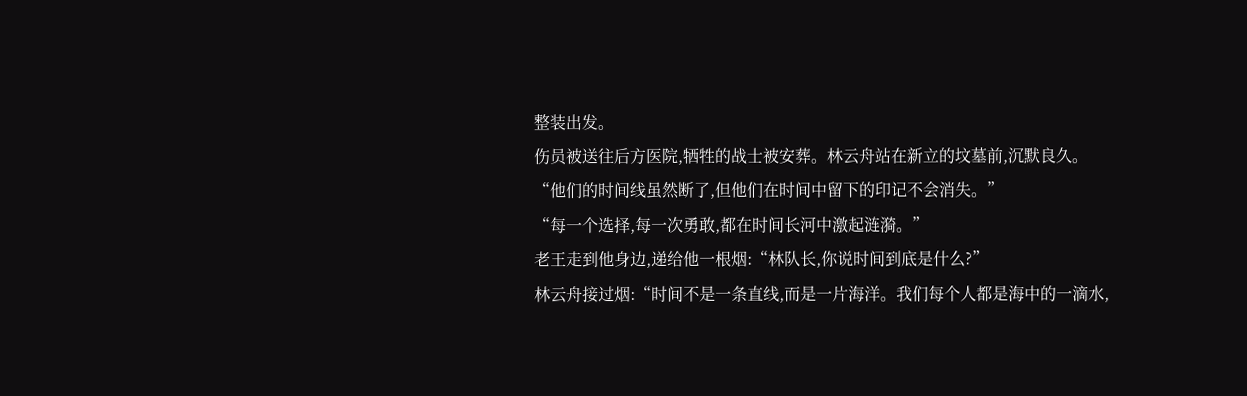整装出发。
伤员被送往后方医院,牺牲的战士被安葬。林云舟站在新立的坟墓前,沉默良久。
“他们的时间线虽然断了,但他们在时间中留下的印记不会消失。”
“每一个选择,每一次勇敢,都在时间长河中激起涟漪。”
老王走到他身边,递给他一根烟:“林队长,你说时间到底是什么?”
林云舟接过烟:“时间不是一条直线,而是一片海洋。我们每个人都是海中的一滴水,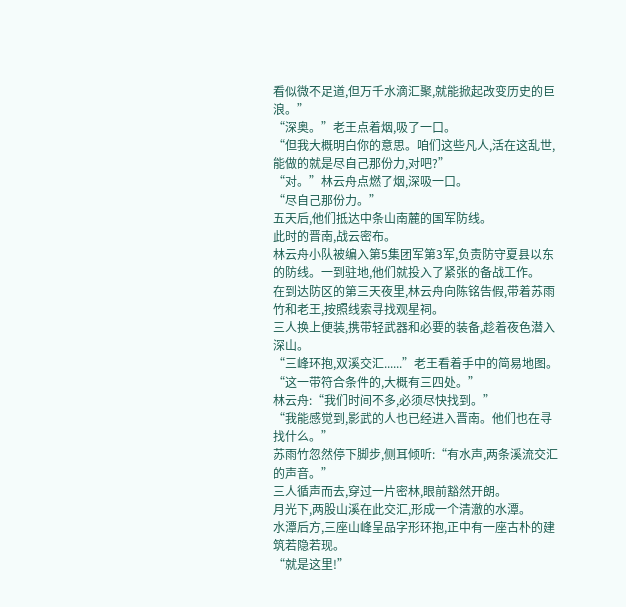看似微不足道,但万千水滴汇聚,就能掀起改变历史的巨浪。”
“深奥。”老王点着烟,吸了一口。
“但我大概明白你的意思。咱们这些凡人,活在这乱世,能做的就是尽自己那份力,对吧?”
“对。”林云舟点燃了烟,深吸一口。
“尽自己那份力。”
五天后,他们抵达中条山南麓的国军防线。
此时的晋南,战云密布。
林云舟小队被编入第5集团军第3军,负责防守夏县以东的防线。一到驻地,他们就投入了紧张的备战工作。
在到达防区的第三天夜里,林云舟向陈铭告假,带着苏雨竹和老王,按照线索寻找观星祠。
三人换上便装,携带轻武器和必要的装备,趁着夜色潜入深山。
“三峰环抱,双溪交汇......”老王看着手中的简易地图。
“这一带符合条件的,大概有三四处。”
林云舟:“我们时间不多,必须尽快找到。”
“我能感觉到,影武的人也已经进入晋南。他们也在寻找什么。”
苏雨竹忽然停下脚步,侧耳倾听:“有水声,两条溪流交汇的声音。”
三人循声而去,穿过一片密林,眼前豁然开朗。
月光下,两股山溪在此交汇,形成一个清澈的水潭。
水潭后方,三座山峰呈品字形环抱,正中有一座古朴的建筑若隐若现。
“就是这里!”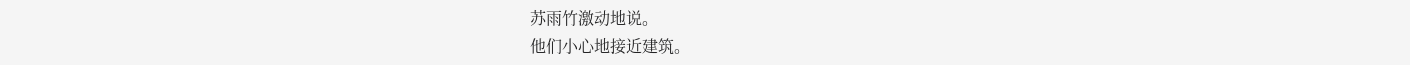苏雨竹激动地说。
他们小心地接近建筑。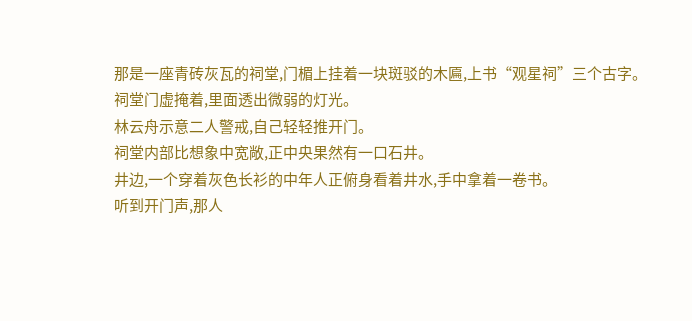那是一座青砖灰瓦的祠堂,门楣上挂着一块斑驳的木匾,上书“观星祠”三个古字。
祠堂门虚掩着,里面透出微弱的灯光。
林云舟示意二人警戒,自己轻轻推开门。
祠堂内部比想象中宽敞,正中央果然有一口石井。
井边,一个穿着灰色长衫的中年人正俯身看着井水,手中拿着一卷书。
听到开门声,那人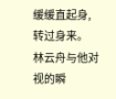缓缓直起身,转过身来。
林云舟与他对视的瞬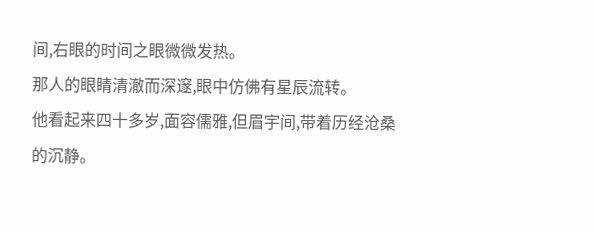间,右眼的时间之眼微微发热。
那人的眼睛清澈而深邃,眼中仿佛有星辰流转。
他看起来四十多岁,面容儒雅,但眉宇间,带着历经沧桑的沉静。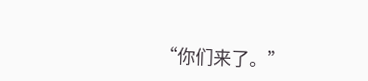“你们来了。”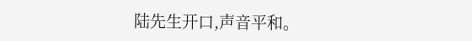陆先生开口,声音平和。